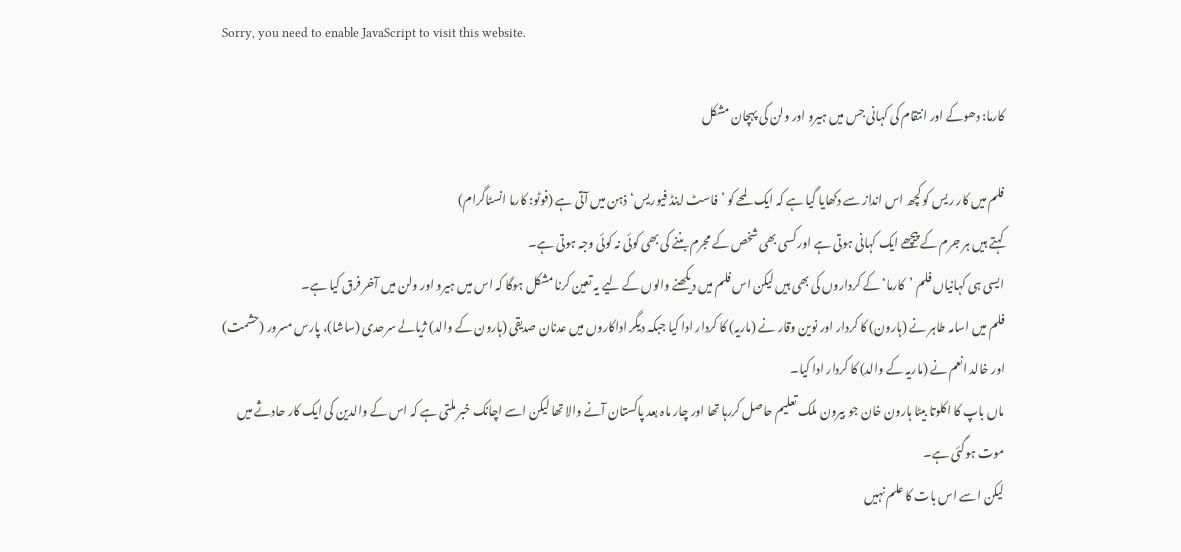Sorry, you need to enable JavaScript to visit this website.

کارما: دھوکے اور انتقام کی کہانی جس میں ہیرو اور ولن کی پہچان مشکل

فلم میں کار ریس کو کچھ اس انداز سے دکھایا گیا ہے کہ ایک لمحے کو ’فاسٹ اینڈ فیوریس‘ ذہن میں آتی ہے (فوٹو: کارما انسٹاگرام)
کہتے ہیں ہر جرم کے پیچھے ایک کہانی ہوتی ہے اور کسی بھی شخص کے مجرم بننے کی بھی کوئی نہ کوئی وجہ ہوتی ہے۔
ایسی ہی کہانیاں فلم ’کارما‘ کے کرداروں کی بھی ہیں لیکن اس فلم میں دیکھنے والوں کے لیے یہ تعین کرنا مشکل ہوگا کہ اس میں ہیرو اور ولن میں آخر فرق کیا ہے۔
فلم میں اسامہ طاہر نے (ہارون) کا کردار اور نوین وقار نے (ماریہ) کا کردار ادا کیا جبکہ دیگر اداکاروں میں عدنان صدیقی (ہارون کے والد) ژیالے سرحدی (ساشا)، پارس مسرور (حشمت) اور خالد انعم نے (ماریہ کے والد) کا کردار ادا کیا۔
ماں باپ کا اکلوتا بیٹا ہارون خان جو بیرون ملک تعلیم حاصل کررہا تھا اور چار ماہ بعد پاکستان آنے والا تھا لیکن اسے اچانک خبر ملتی ہے کہ اس کے والدین کی ایک کار حادثے میں موت ہوگئی ہے۔
لیکن اسے اس بات کا علم نہیں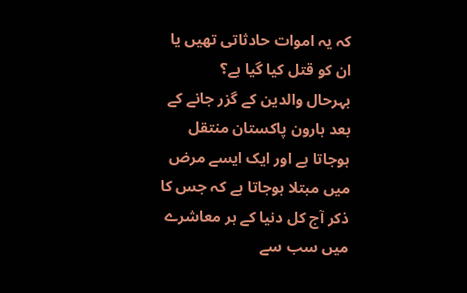کہ یہ اموات حادثاتی تھیں یا ان کو قتل کیا گیا ہے؟
بہرحال والدین کے گزر جانے کے بعد ہارون پاکستان منتقل ہوجاتا ہے اور ایک ایسے مرض میں مبتلا ہوجاتا ہے کہ جس کا ذکر آج کل دنیا کے ہر معاشرے میں سب سے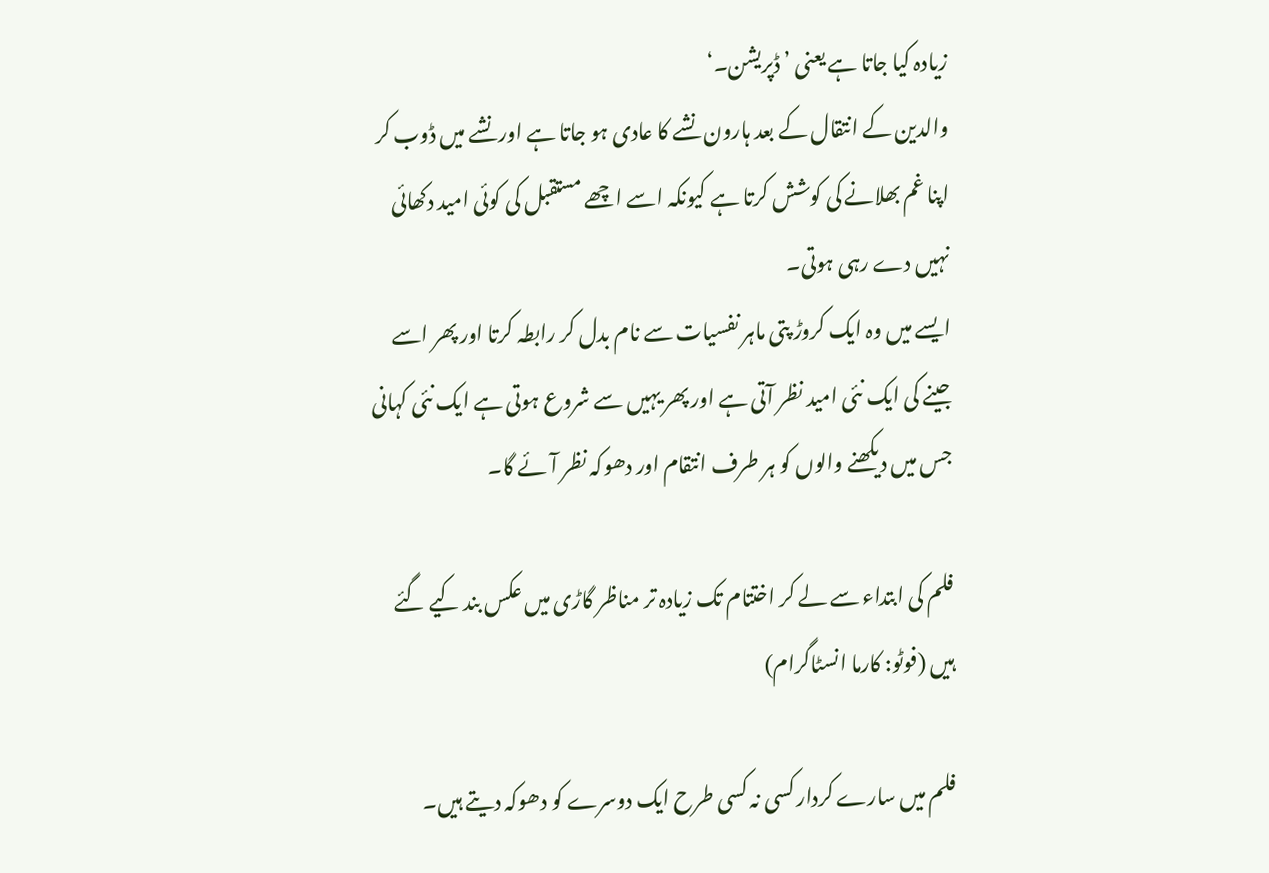زیادہ کیا جاتا ہے یعنی ’ڈپریشن۔‘
والدین کے انتقال کے بعد ہارون نشے کا عادی ہو جاتا ہے اور نشے میں ڈوب کر اپنا غم بھلانے کی کوشش کرتا ہے کیونکہ اسے اچھے مستقبل کی کوئی امید دکھائی نہیں دے رہی ہوتی۔
ایسے میں وہ ایک کروڑ پتی ماہر نفسیات سے نام بدل کر رابطہ کرتا اور پھر اسے جینے کی ایک نئی امید نظر آتی ہے اور پھر یہیں سے شروع ہوتی ہے ایک نئی کہانی جس میں دیکھنے والوں کو ہر طرف انتقام اور دھوکہ نظر آئے گا۔

فلم کی ابتداء سے لے کر اختتام تک زیادہ تر مناظر گاڑی میں عکس بند کیے گئے ہیں (فوٹو: کارما انسٹاگرام)

فلم میں سارے کردار کسی نہ کسی طرح ایک دوسرے کو دھوکہ دیتے ہیں۔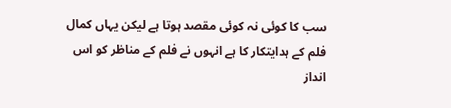سب کا کوئی نہ کوئی مقصد ہوتا ہے لیکن یہاں کمال فلم کے ہدایتکار کا ہے انہوں نے فلم کے مناظر کو اس انداز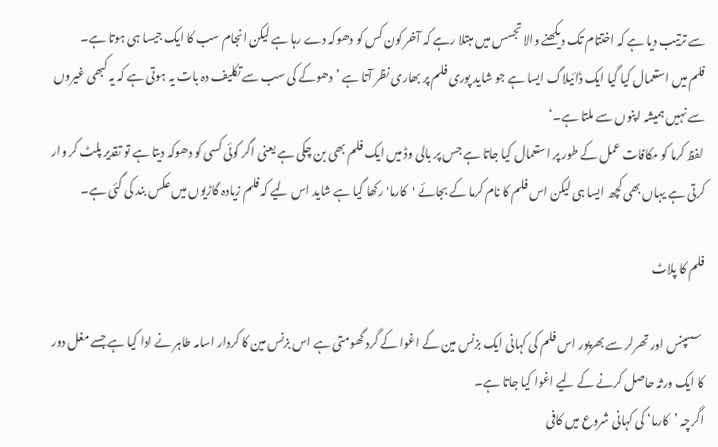سے ترتیب دیا ہے کہ اختتام تک دیکھنے والا تجسس میں مبتلا رہے کہ آخر کون کس کو دھوکہ دے رہا ہے لیکن انجام سب کا ایک جیسا ہی ہوتا ہے۔
فلم میں استعمال کیا گیا ایک ڈائیلاگ ایسا ہے جو شاید پوری فلم پر بھاری نظر آتا ہے ’دھوکے کی سب سے تکلیف دہ بات یہ ہوتی ہے کہ یہ کبھی غیروں سے نہیں ہمیشہ اپنوں سے ملتا ہے۔‘
 لفظ کرما کو مکافات عمل کے طور پر استعمال کیا جاتا ہے جس پر بالی وڈ میں ایک فلم بھی بن چکی ہے یعنی اگر کوئی کسی کو دھوکہ دیتا ہے تو تقدیر پلٹ کر وار کرتی ہے یہاں بھی کچھ ایسا ہی لیکن اس فلم کا نام کرما کے بجائے 'کارما' رکھا گیا ہے شاید اس لیے کہ فلم زیادہ گاڑیوں میں عکس بند کی گئی ہے۔

فلم کا پلاٹ

 سسپنس اور تھرلر سے بھرپور اس فلم کی کہانی ایک بزنس مین کے اغوا کے گرد گھومتی ہے اس بزنس مین کا کردار اسامہ طاہر نے ادا کیا ہے جسے مغل دور کا ایک ورثہ حاصل کرنے کے لیے اغوا کیا جاتا ہے۔
اگرچہ ’کارما‘ کی کہانی شروع میں کافی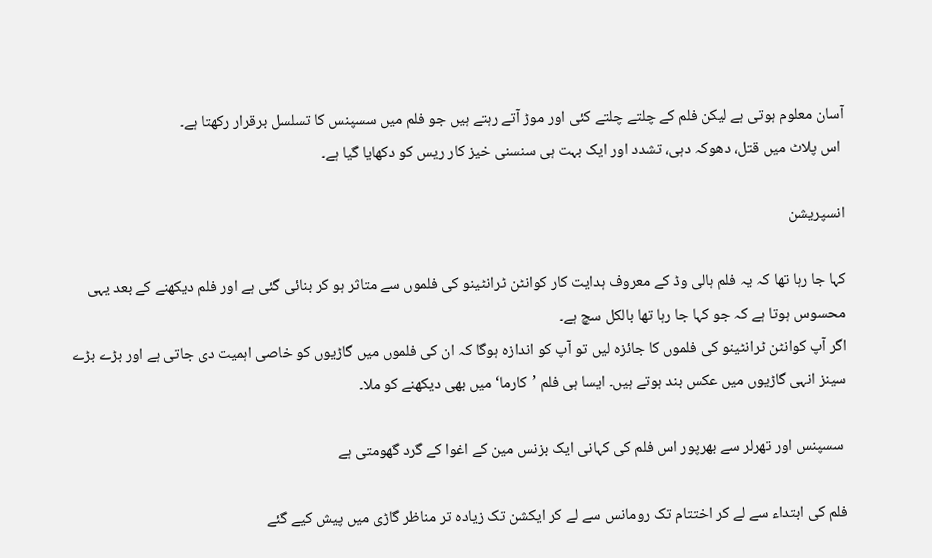آسان معلوم ہوتی ہے لیکن فلم کے چلتے چلتے کئی اور موڑ آتے رہتے ہیں جو فلم میں سسپنس کا تسلسل برقرار رکھتا ہے۔
 اس پلاٹ میں قتل، دھوکہ دہی، تشدد اور ایک بہت ہی سنسنی خیز کار ریس کو دکھایا گیا ہے۔

انسپریشن

کہا جا رہا تھا کہ یہ فلم ہالی وڈ کے معروف ہدایت کار کوانٹن ٹرانٹینو کی فلموں سے متاثر ہو کر بنائی گئی ہے اور فلم دیکھنے کے بعد یہی محسوس ہوتا ہے کہ جو کہا جا رہا تھا بالکل سچ ہے۔
اگر آپ کوانٹن ٹرانٹینو کی فلموں کا جائزہ لیں تو آپ کو اندازہ ہوگا کہ ان کی فلموں میں گاڑیوں کو خاصی اہمیت دی جاتی ہے اور بڑے بڑے سینز انہی گاڑیوں میں عکس بند ہوتے ہیں۔ ایسا ہی فلم ’کارما‘ میں بھی دیکھنے کو ملا۔

 سسپنس اور تھرلر سے بھرپور اس فلم کی کہانی ایک بزنس مین کے اغوا کے گرد گھومتی ہے

فلم کی ابتداء سے لے کر اختتام تک رومانس سے لے کر ایکشن تک زیادہ تر مناظر گاڑی میں پیش کیے گئے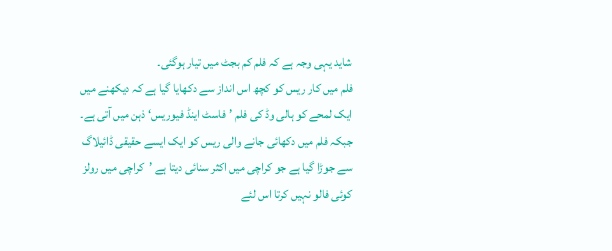شاید یہی وجہ ہے کہ فلم کم بجٹ میں تیار ہوگئی۔
فلم میں کار ریس کو کچھ اس انداز سے دکھایا گیا ہے کہ دیکھنے میں ایک لمحے کو ہالی وڈ کی فلم ’فاسٹ اینڈ فیوریس‘ ذہن میں آتی ہے۔
جبکہ فلم میں دکھائی جانے والی ریس کو ایک ایسے حقیقی ڈائیلاگ سے جوڑا گیا ہے جو کراچی میں اکثر سنائی دیتا ہے ’کراچی میں رولز کوئی فالو نہیں کرتا اس لئے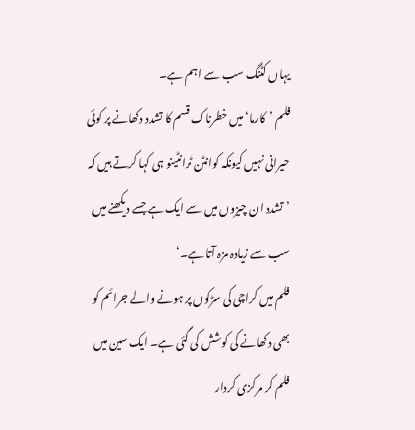یہاں کٹنگ سب سے اہم ہے۔
فلم ’کارما‘ میں خطرناک قسم کا تشدد دکھانے پر کوئی حیرانی نہیں کیونکہ کوانٹن ٹرانٹینو ہی کہا کرتے ہیں کہ ’تشدد ان چیزوں میں سے ایک ہے جسے دیکھنے میں سب سے زیادہ مزہ آتا ہے۔‘
فلم میں کراچی کی سڑکوں پر ہونے والے جرائم کو بھی دکھانے کی کوشش کی گئی ہے۔ ایک سین میں فلم کر مرکزی کردار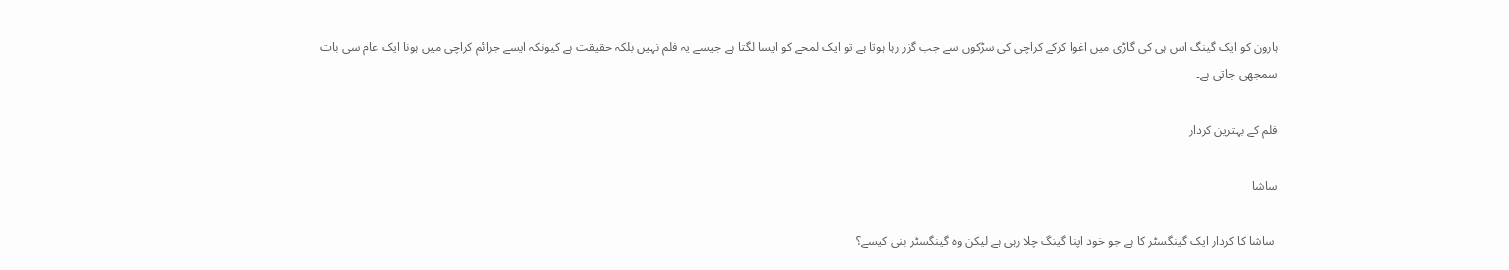ہارون کو ایک گینگ اس ہی کی گاڑی میں اغوا کرکے کراچی کی سڑکوں سے جب گزر رہا ہوتا ہے تو ایک لمحے کو ایسا لگتا ہے جیسے یہ فلم نہیں بلکہ حقیقت ہے کیونکہ ایسے جرائم کراچی میں ہونا ایک عام سی بات سمجھی جاتی ہے۔

فلم کے بہترین کردار

ساشا

 ساشا کا کردار ایک گینگسٹر کا ہے جو خود اپنا گینگ چلا رہی ہے لیکن وہ گینگسٹر بنی کیسے؟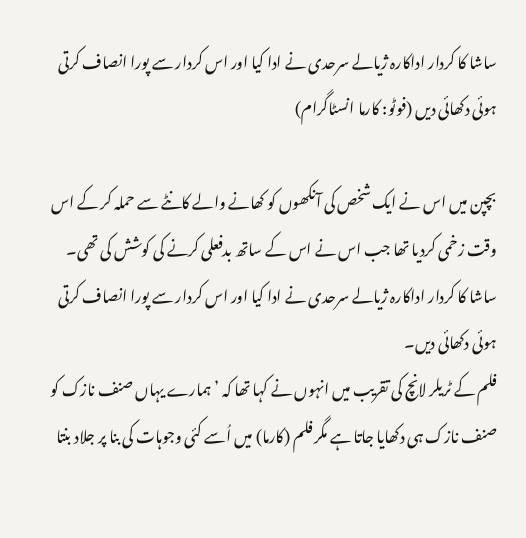ساشا کا کردار اداکارہ ژیالے سرحدی نے ادا کیا اور اس کردار سے پورا انصاف کرتی ہوئی دکھائی دیں (فوٹو: کارما انسٹاگرام)

بچپن میں اس نے ایک شخص کی آنکھوں کو کھانے والے کانٹے سے حملہ کر کے اس وقت زخمی کردیا تھا جب اس نے اس کے ساتھ بدفعلی کرنے کی کوشش کی تھی۔
ساشا کا کردار اداکارہ ژیالے سرحدی نے ادا کیا اور اس کردار سے پورا انصاف کرتی ہوئی دکھائی دیں۔
فلم کے ٹریلر لانچ کی تقریب میں انہوں نے کہا تھا کہ ’ہمارے یہاں صنف نازک کو صنف نازک ہی دکھایا جاتا ہے مگر فلم (کارما) میں اُسے کئی وجوہات کی بنا پر جلاد بنتا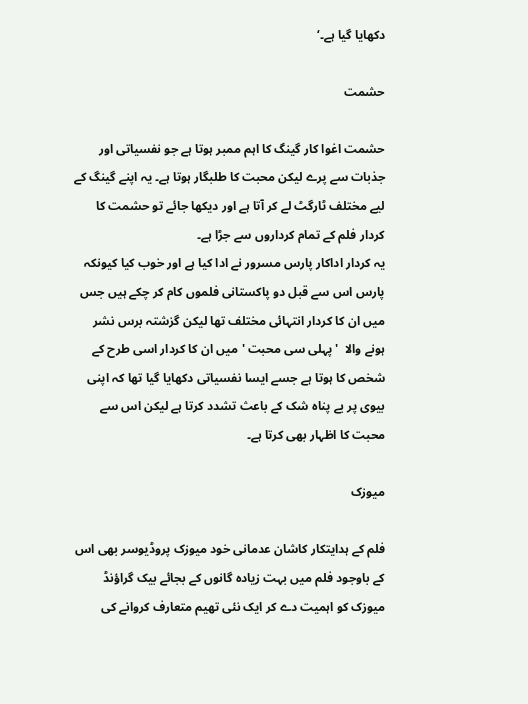دکھایا گیا ہے۔‘

حشمت

حشمت اغوا کار گینگ کا اہم ممبر ہوتا ہے جو نفسیاتی اور جذبات سے پرے لیکن محبت کا طلبگار ہوتا ہے۔ یہ اپنے گینگ کے لیے مختلف ٹارگٹ لے کر آتا ہے اور دیکھا جائے تو حشمت کا کردار فلم کے تمام کرداروں سے جڑا ہے۔
یہ کردار اداکار پارس مسرور نے ادا کیا ہے اور خوب کیا کیونکہ پارس اس سے قبل دو پاکستانی فلموں کام کر چکے ہیں جس میں ان کا کردار انتہائی مختلف تھا لیکن گزشتہ برس نشر ہونے والا  'پہلی سی محبت 'میں ان کا کردار اسی طرح کے شخص کا ہوتا ہے جسے ایسا نفسیاتی دکھایا گیا تھا کہ اپنی بیوی پر بے پناہ شک کے باعث تشدد کرتا ہے لیکن اس سے محبت کا اظہار بھی کرتا ہے۔

میوزک

فلم کے ہدایتکار کاشان عدمانی خود میوزک پروڈیوسر بھی اس کے باوجود فلم میں بہت زیادہ گانوں کے بجائے بیک گراؤنڈ میوزک کو اہمیت دے کر ایک نئی تھیم متعارف کروانے کی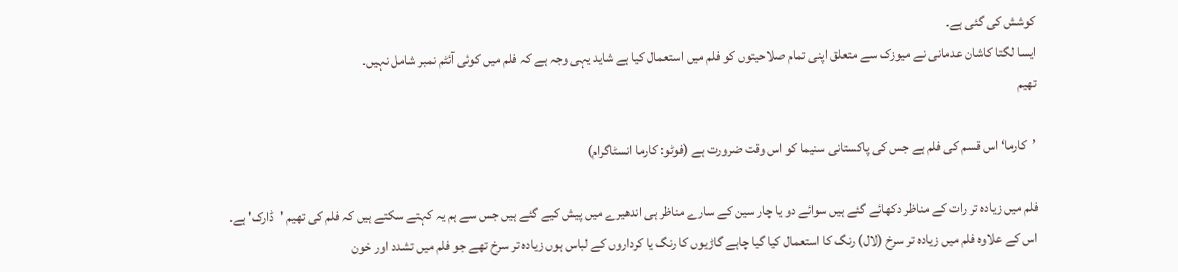کوشش کی گئی ہے۔
ایسا لگتا کاشان عدمانی نے میوزک سے متعلق اپنی تمام صلاحیتوں کو فلم میں استعمال کیا ہے شاید یہی وجہ ہے کہ فلم میں کوئی آئٹم نمبر شامل نہیں۔
تھیم

’کارما‘ اس قسم کی فلم ہے جس کی پاکستانی سنیما کو اس وقت ضرورت ہے (فوٹو: کارما انسٹاگرام)

فلم میں زیادہ تر رات کے مناظر دکھائے گئے ہیں سوائے دو یا چار سین کے سارے مناظر ہی اندھیرے میں پیش کیے گئے ہیں جس سے ہم یہ کہتے سکتے ہیں کہ فلم کی تھیم 'ڈارک' ہے۔
اس کے علاوہ فلم میں زیادہ تر سرخ (لال) رنگ کا استعمال کیا گیا چاہے گاڑیوں کا رنگ یا کرداروں کے لباس ہوں زیادہ تر سرخ تھے جو فلم میں تشدد اور خون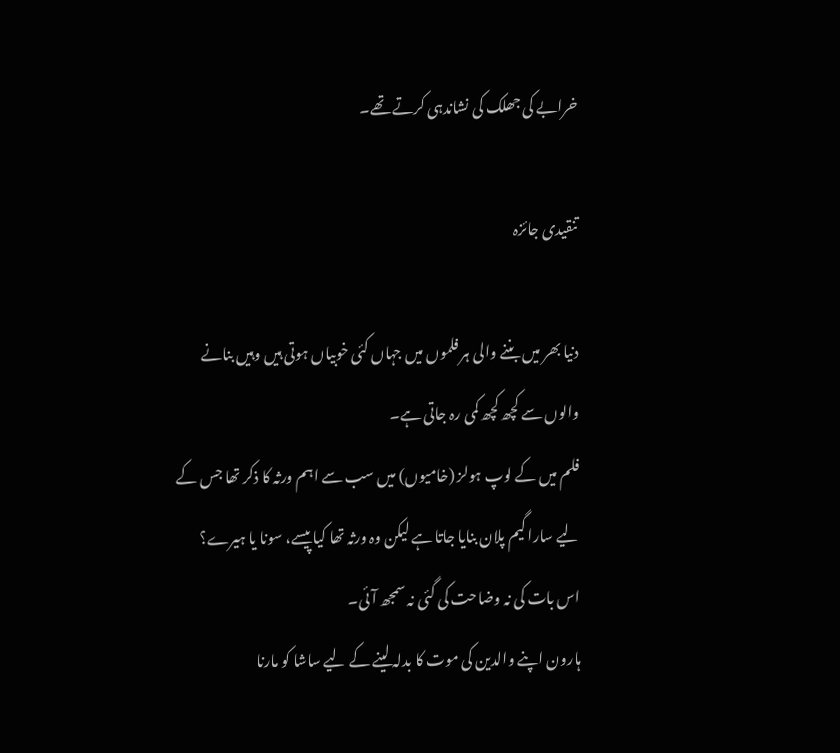خرابے کی جھلک کی نشاندہی کرتے تھے۔

تنقیدی جائزہ

دنیا بھر میں بننے والی ہر فلموں میں جہاں کئی خوبیاں ہوتی ہیں وہیں بنانے والوں سے کچھ کچھ کمی رہ جاتی ہے۔
فلم میں کے لوپ ہولز (خامیوں) میں سب سے اہم ورثہ کا ذکر تھا جس کے لیے سارا گیم پلان بنایا جاتا ہے لیکن وہ ورثہ تھا کیا پیسے، سونا یا ہیرے؟ اس بات کی نہ وضاحت کی گئی نہ سمجھ آئی۔
ہارون اپنے والدین کی موت کا بدلہ لینے کے لیے ساشا کو مارنا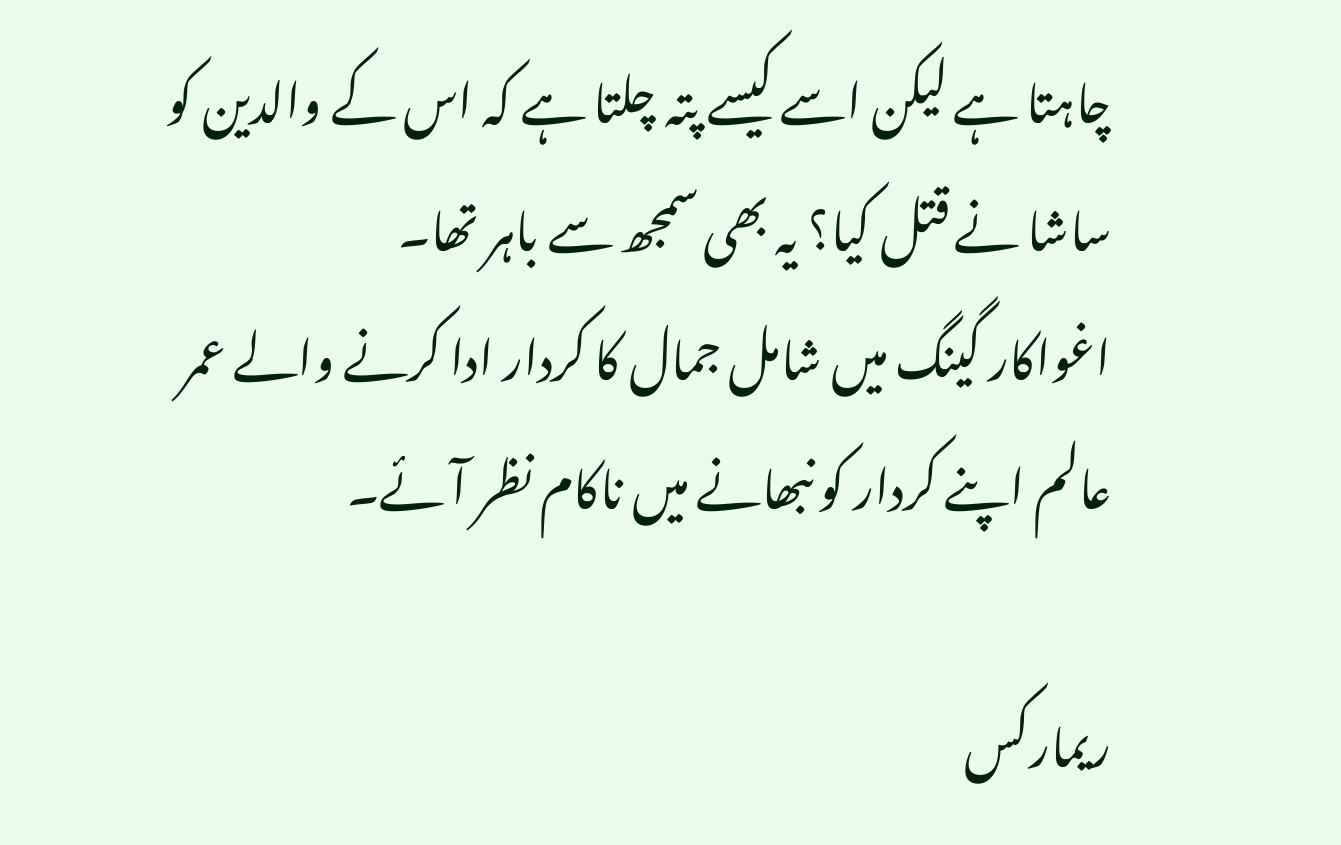چاہتا ہے لیکن اسے کیسے پتہ چلتا ہے کہ اس کے والدین کو ساشا نے قتل کیا؟ یہ بھی سمجھ سے باہر تھا۔
اغواکار گینگ میں شامل جمال کا کردار ادا کرنے والے عمر عالم اپنے کردار کو نبھانے میں ناکام نظر آئے۔

ریمارکس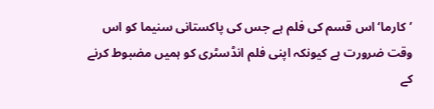’کارما‘ اس قسم کی فلم ہے جس کی پاکستانی سنیما کو اس وقت ضرورت ہے کیونکہ اپنی فلم انڈسٹری کو ہمیں مضبوط کرنے کے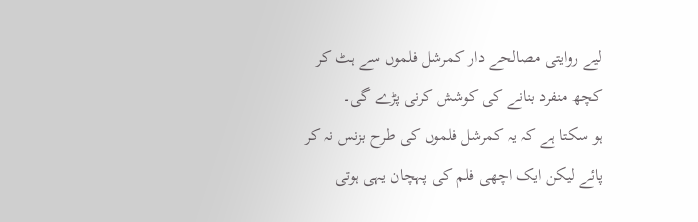لیے روایتی مصالحے دار کمرشل فلموں سے ہٹ کر کچھ منفرد بنانے کی کوشش کرنی پڑے گی۔
ہو سکتا ہے کہ یہ کمرشل فلموں کی طرح بزنس نہ کر پائے لیکن ایک اچھی فلم کی پہچان یہی ہوتی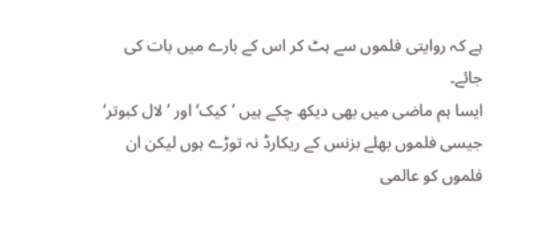ہے کہ روایتی فلموں سے ہٹ کر اس کے بارے میں بات کی جائے۔
ایسا ہم ماضی میں بھی دیکھ چکے ہیں ’کیک‘ اور ’لال کبوتر‘ جیسی فلموں بھلے بزنس کے ریکارڈ نہ توڑے ہوں لیکن ان فلموں کو عالمی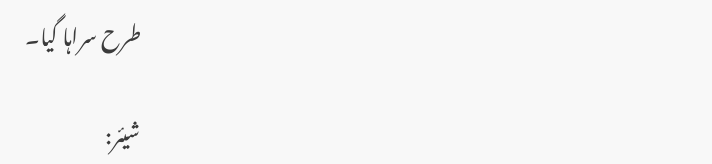طرح سراہا گیا۔

شیئر: